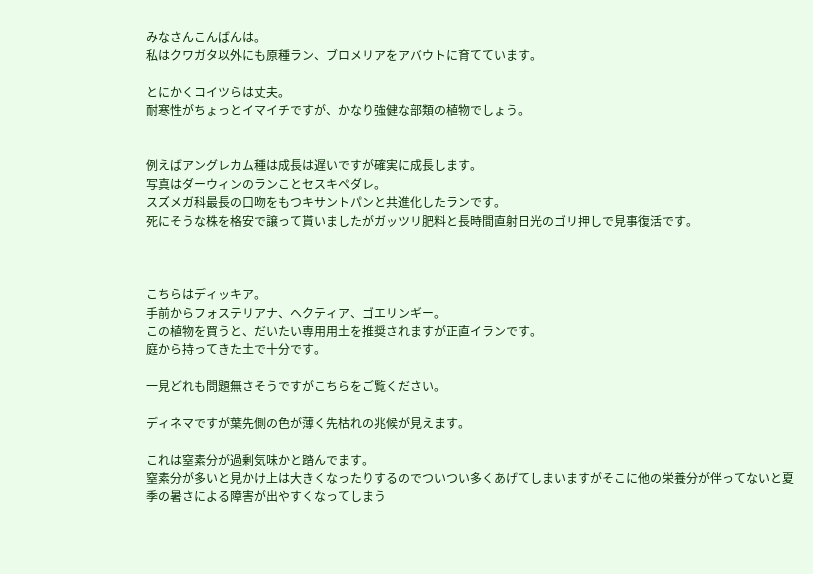みなさんこんばんは。
私はクワガタ以外にも原種ラン、ブロメリアをアバウトに育てています。

とにかくコイツらは丈夫。
耐寒性がちょっとイマイチですが、かなり強健な部類の植物でしょう。


例えばアングレカム種は成長は遅いですが確実に成長します。
写真はダーウィンのランことセスキペダレ。
スズメガ科最長の口吻をもつキサントパンと共進化したランです。
死にそうな株を格安で譲って貰いましたがガッツリ肥料と長時間直射日光のゴリ押しで見事復活です。



こちらはディッキア。
手前からフォステリアナ、ヘクティア、ゴエリンギー。
この植物を買うと、だいたい専用用土を推奨されますが正直イランです。
庭から持ってきた土で十分です。

一見どれも問題無さそうですがこちらをご覧ください。

ディネマですが葉先側の色が薄く先枯れの兆候が見えます。

これは窒素分が過剰気味かと踏んでます。
窒素分が多いと見かけ上は大きくなったりするのでついつい多くあげてしまいますがそこに他の栄養分が伴ってないと夏季の暑さによる障害が出やすくなってしまう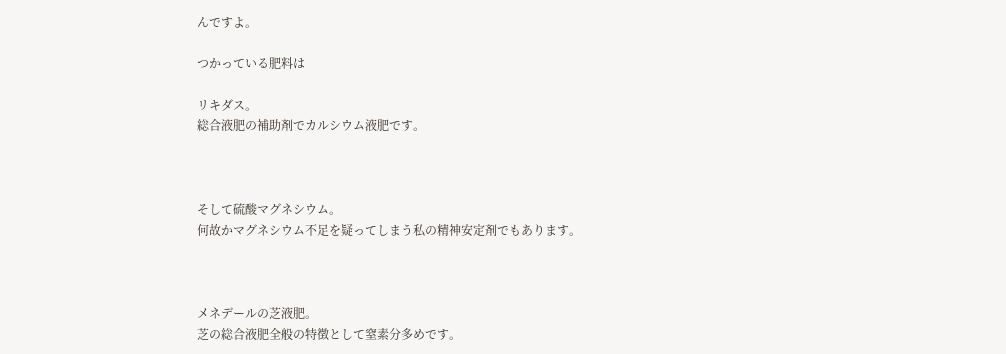んですよ。

つかっている肥料は

リキダス。
総合液肥の補助剤でカルシウム液肥です。



そして硫酸マグネシウム。
何故かマグネシウム不足を疑ってしまう私の精神安定剤でもあります。



メネデールの芝液肥。
芝の総合液肥全般の特徴として窒素分多めです。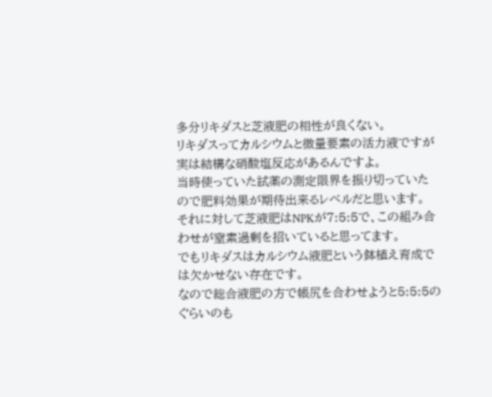多分リキダスと芝液肥の相性が良くない。
リキダスってカルシウムと微量要素の活力液ですが実は結構な硝酸塩反応があるんですよ。
当時使っていた試薬の測定限界を振り切っていたので肥料効果が期待出来るレベルだと思います。
それに対して芝液肥はNPKが7:5:5で、この組み合わせが窒素過剰を招いていると思ってます。
でもリキダスはカルシウム液肥という鉢植え育成では欠かせない存在です。
なので総合液肥の方で帳尻を合わせようと5:5:5のぐらいのも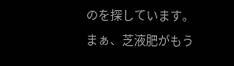のを探しています。
まぁ、芝液肥がもう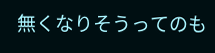無くなりそうってのも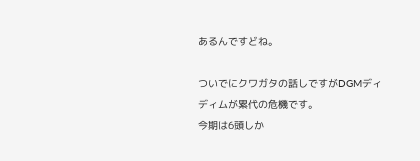あるんですどね。

ついでにクワガタの話しですがDGMディディムが累代の危機です。
今期は6頭しか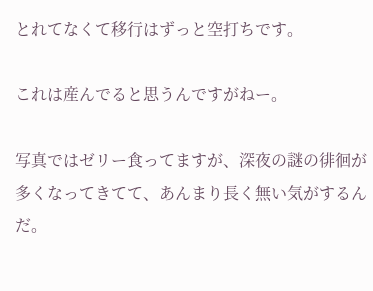とれてなくて移行はずっと空打ちです。

これは産んでると思うんですがねー。

写真ではゼリー食ってますが、深夜の謎の徘徊が多くなってきてて、あんまり長く無い気がするんだ。